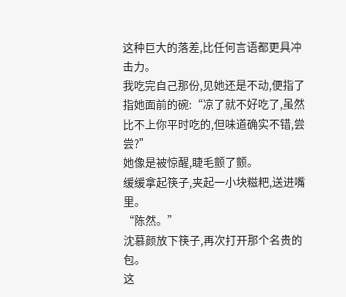这种巨大的落差,比任何言语都更具冲击力。
我吃完自己那份,见她还是不动,便指了指她面前的碗:“凉了就不好吃了,虽然比不上你平时吃的,但味道确实不错,尝尝?”
她像是被惊醒,睫毛颤了颤。
缓缓拿起筷子,夹起一小块糍粑,送进嘴里。
“陈然。”
沈慕颜放下筷子,再次打开那个名贵的包。
这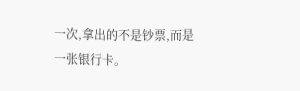一次,拿出的不是钞票,而是一张银行卡。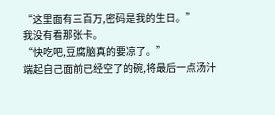“这里面有三百万,密码是我的生日。”
我没有看那张卡。
“快吃吧,豆腐脑真的要凉了。”
端起自己面前已经空了的碗,将最后一点汤汁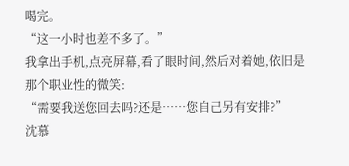喝完。
“这一小时也差不多了。”
我拿出手机,点亮屏幕,看了眼时间,然后对着她,依旧是那个职业性的微笑:
“需要我送您回去吗?还是……您自己另有安排?”
沈慕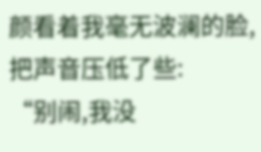颜看着我毫无波澜的脸,把声音压低了些:
“别闹,我没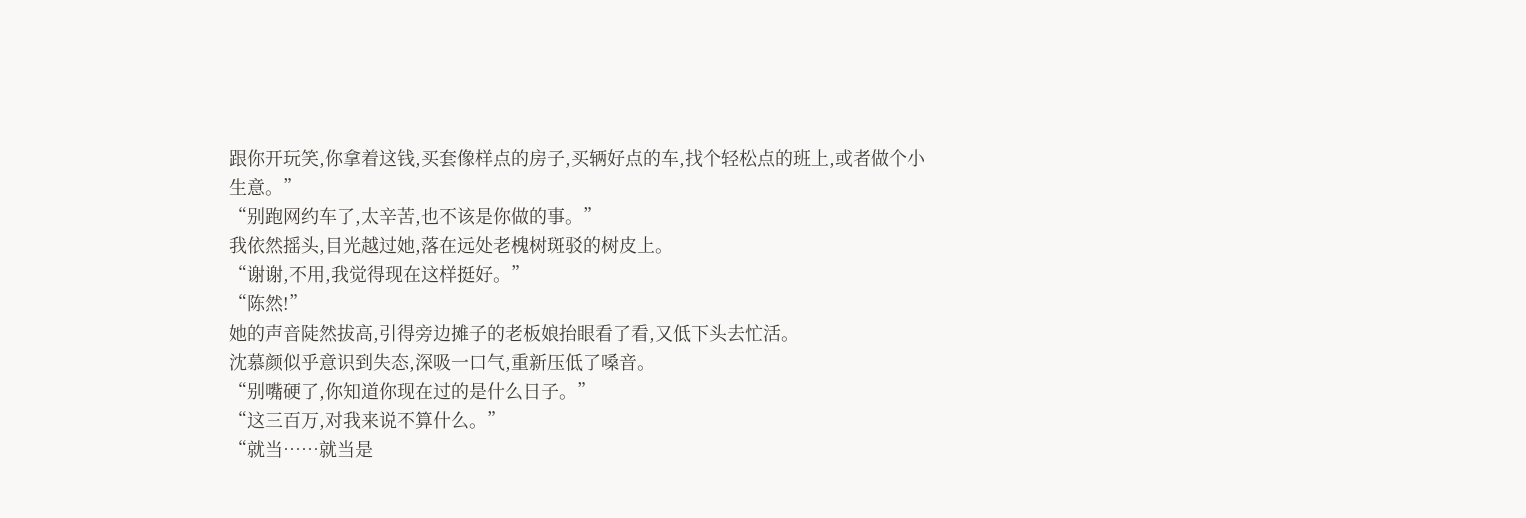跟你开玩笑,你拿着这钱,买套像样点的房子,买辆好点的车,找个轻松点的班上,或者做个小生意。”
“别跑网约车了,太辛苦,也不该是你做的事。”
我依然摇头,目光越过她,落在远处老槐树斑驳的树皮上。
“谢谢,不用,我觉得现在这样挺好。”
“陈然!”
她的声音陡然拔高,引得旁边摊子的老板娘抬眼看了看,又低下头去忙活。
沈慕颜似乎意识到失态,深吸一口气,重新压低了嗓音。
“别嘴硬了,你知道你现在过的是什么日子。”
“这三百万,对我来说不算什么。”
“就当……就当是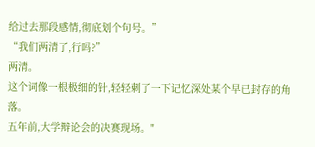给过去那段感情,彻底划个句号。”
“我们两清了,行吗?”
两清。
这个词像一根极细的针,轻轻刺了一下记忆深处某个早已封存的角落。
五年前,大学辩论会的决赛现场。"